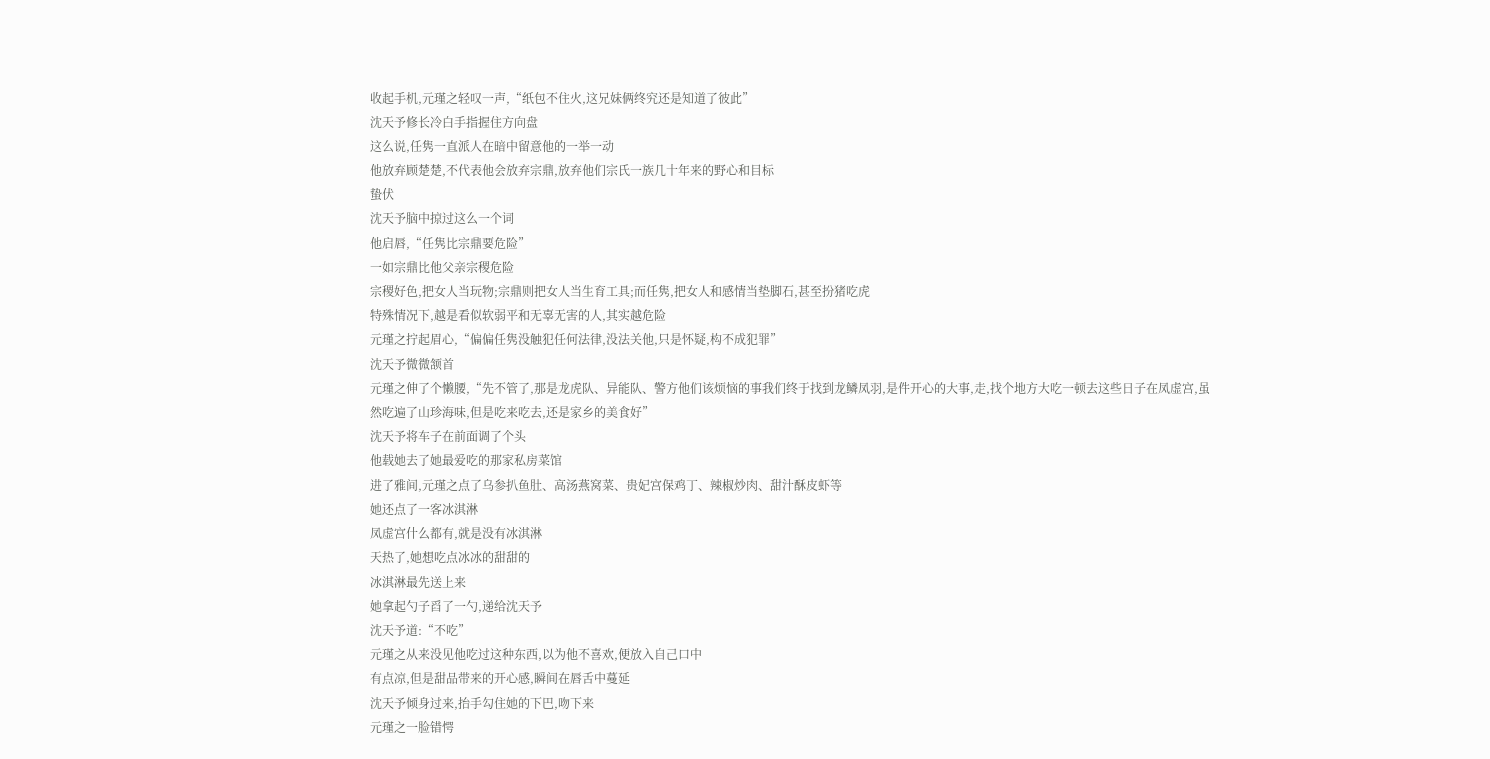收起手机,元瑾之轻叹一声,“纸包不住火,这兄妹俩终究还是知道了彼此”
沈天予修长冷白手指握住方向盘
这么说,任隽一直派人在暗中留意他的一举一动
他放弃顾楚楚,不代表他会放弃宗鼎,放弃他们宗氏一族几十年来的野心和目标
蛰伏
沈天予脑中掠过这么一个词
他启唇,“任隽比宗鼎要危险”
一如宗鼎比他父亲宗稷危险
宗稷好色,把女人当玩物;宗鼎则把女人当生育工具;而任隽,把女人和感情当垫脚石,甚至扮猪吃虎
特殊情况下,越是看似软弱平和无辜无害的人,其实越危险
元瑾之拧起眉心,“偏偏任隽没触犯任何法律,没法关他,只是怀疑,构不成犯罪”
沈天予微微颔首
元瑾之伸了个懒腰,“先不管了,那是龙虎队、异能队、警方他们该烦恼的事我们终于找到龙鳞凤羽,是件开心的大事,走,找个地方大吃一顿去这些日子在凤虚宫,虽然吃遍了山珍海味,但是吃来吃去,还是家乡的美食好”
沈天予将车子在前面调了个头
他载她去了她最爱吃的那家私房菜馆
进了雅间,元瑾之点了乌参扒鱼肚、高汤燕窝菜、贵妃宫保鸡丁、辣椒炒肉、甜汁酥皮虾等
她还点了一客冰淇淋
凤虚宫什么都有,就是没有冰淇淋
天热了,她想吃点冰冰的甜甜的
冰淇淋最先送上来
她拿起勺子舀了一勺,递给沈天予
沈天予道:“不吃”
元瑾之从来没见他吃过这种东西,以为他不喜欢,便放入自己口中
有点凉,但是甜品带来的开心感,瞬间在唇舌中蔓延
沈天予倾身过来,抬手勾住她的下巴,吻下来
元瑾之一脸错愕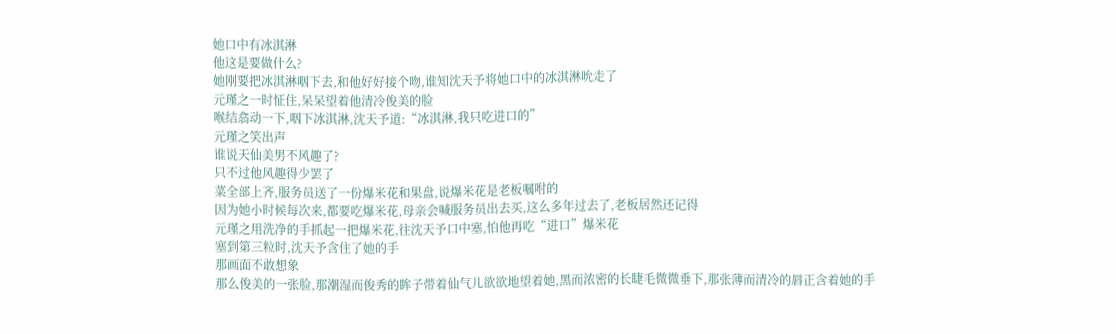她口中有冰淇淋
他这是要做什么?
她刚要把冰淇淋咽下去,和他好好接个吻,谁知沈天予将她口中的冰淇淋吮走了
元瑾之一时怔住,呆呆望着他清冷俊美的脸
喉结翕动一下,咽下冰淇淋,沈天予道:“冰淇淋,我只吃进口的”
元瑾之笑出声
谁说天仙美男不风趣了?
只不过他风趣得少罢了
菜全部上齐,服务员送了一份爆米花和果盘,说爆米花是老板嘱咐的
因为她小时候每次来,都要吃爆米花,母亲会喊服务员出去买,这么多年过去了,老板居然还记得
元瑾之用洗净的手抓起一把爆米花,往沈天予口中塞,怕他再吃“进口”爆米花
塞到第三粒时,沈天予含住了她的手
那画面不敢想象
那么俊美的一张脸,那潮湿而俊秀的眸子带着仙气儿欲欲地望着她,黑而浓密的长睫毛微微垂下,那张薄而清冷的唇正含着她的手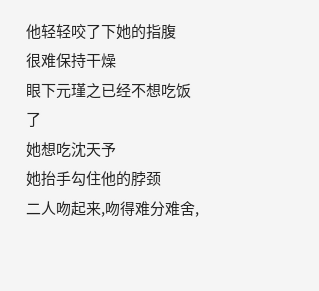他轻轻咬了下她的指腹
很难保持干燥
眼下元瑾之已经不想吃饭了
她想吃沈天予
她抬手勾住他的脖颈
二人吻起来,吻得难分难舍,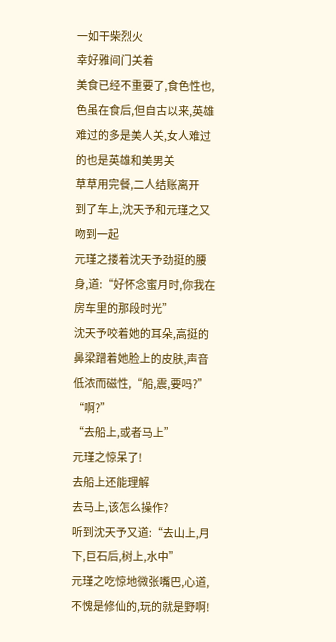一如干柴烈火
幸好雅间门关着
美食已经不重要了,食色性也,色虽在食后,但自古以来,英雄难过的多是美人关,女人难过的也是英雄和美男关
草草用完餐,二人结账离开
到了车上,沈天予和元瑾之又吻到一起
元瑾之搂着沈天予劲挺的腰身,道:“好怀念蜜月时,你我在房车里的那段时光”
沈天予咬着她的耳朵,高挺的鼻梁蹭着她脸上的皮肤,声音低浓而磁性,“船,震,要吗?”
“啊?”
“去船上,或者马上”
元瑾之惊呆了!
去船上还能理解
去马上,该怎么操作?
听到沈天予又道:“去山上,月下,巨石后,树上,水中”
元瑾之吃惊地微张嘴巴,心道,不愧是修仙的,玩的就是野啊!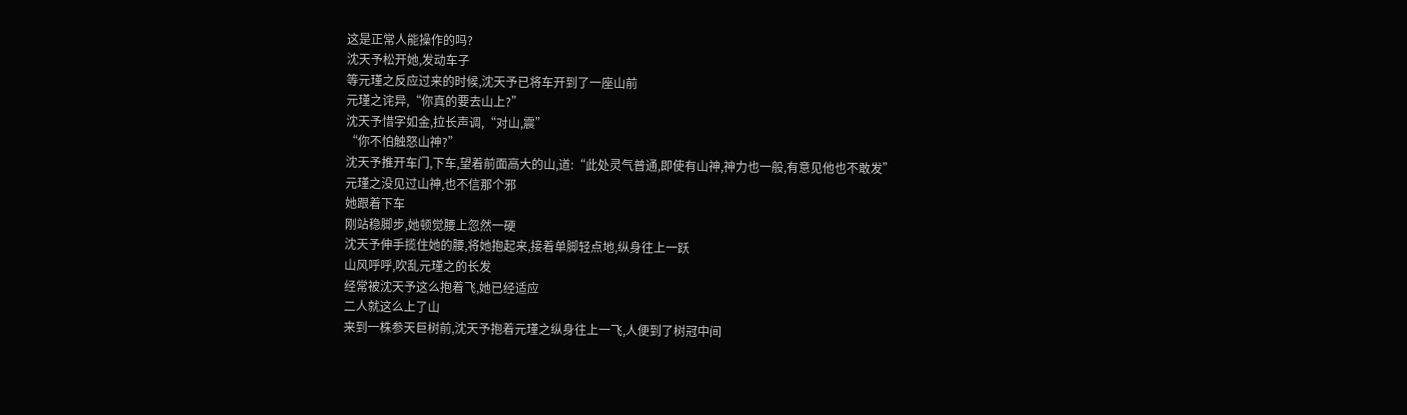这是正常人能操作的吗?
沈天予松开她,发动车子
等元瑾之反应过来的时候,沈天予已将车开到了一座山前
元瑾之诧异,“你真的要去山上?”
沈天予惜字如金,拉长声调,“对山,震”
“你不怕触怒山神?”
沈天予推开车门,下车,望着前面高大的山,道:“此处灵气普通,即使有山神,神力也一般,有意见他也不敢发”
元瑾之没见过山神,也不信那个邪
她跟着下车
刚站稳脚步,她顿觉腰上忽然一硬
沈天予伸手揽住她的腰,将她抱起来,接着单脚轻点地,纵身往上一跃
山风呼呼,吹乱元瑾之的长发
经常被沈天予这么抱着飞,她已经适应
二人就这么上了山
来到一株参天巨树前,沈天予抱着元瑾之纵身往上一飞,人便到了树冠中间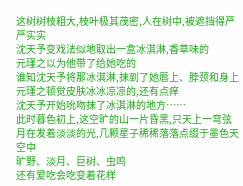这树树枝粗大,枝叶极其茂密,人在树中,被遮挡得严严实实
沈天予变戏法似地取出一盒冰淇淋,香草味的
元瑾之以为他带了给她吃的
谁知沈天予将那冰淇淋,抹到了她唇上、脖颈和身上
元瑾之顿觉皮肤冰冰凉凉的,还有点痒
沈天予开始吮吻抹了冰淇淋的地方……
此时暮色初上,这空旷的山一片昏黑,只天上一弯弦月在发着淡淡的光,几颗星子稀稀落落点缀于墨色天空中
旷野、淡月、巨树、虫鸣
还有爱吃会吃变着花样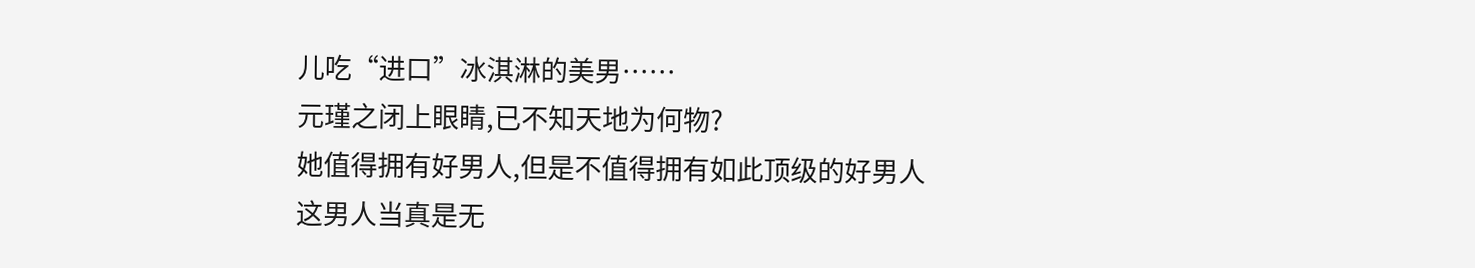儿吃“进口”冰淇淋的美男……
元瑾之闭上眼睛,已不知天地为何物?
她值得拥有好男人,但是不值得拥有如此顶级的好男人
这男人当真是无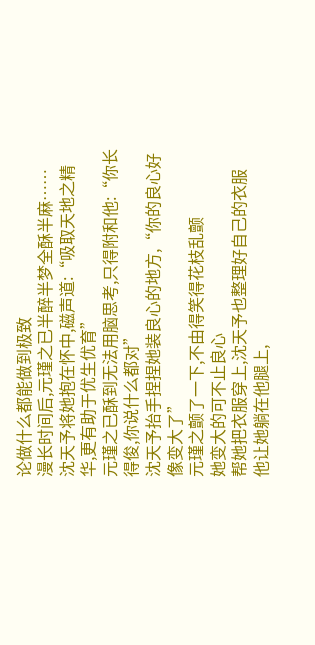论做什么都能做到极致
漫长时间后,元瑾之已半醉半梦全酥半麻……
沈天予将她抱在怀中,磁声道:“吸取天地之精华,更有助于优生优育”
元瑾之已酥到无法用脑思考,只得附和他:“你长得俊,你说什么都对”
沈天予抬手捏捏她装良心的地方,“你的良心好像变大了”
元瑾之颤了一下,不由得笑得花枝乱颤
她变大的可不止良心
帮她把衣服穿上,沈天予也整理好自己的衣服
他让她躺在他腿上,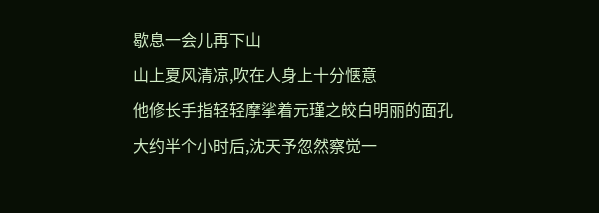歇息一会儿再下山
山上夏风清凉,吹在人身上十分惬意
他修长手指轻轻摩挲着元瑾之皎白明丽的面孔
大约半个小时后,沈天予忽然察觉一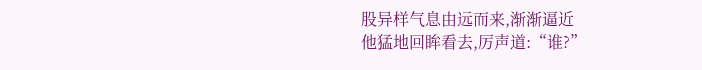股异样气息由远而来,渐渐逼近
他猛地回眸看去,厉声道:“谁?”